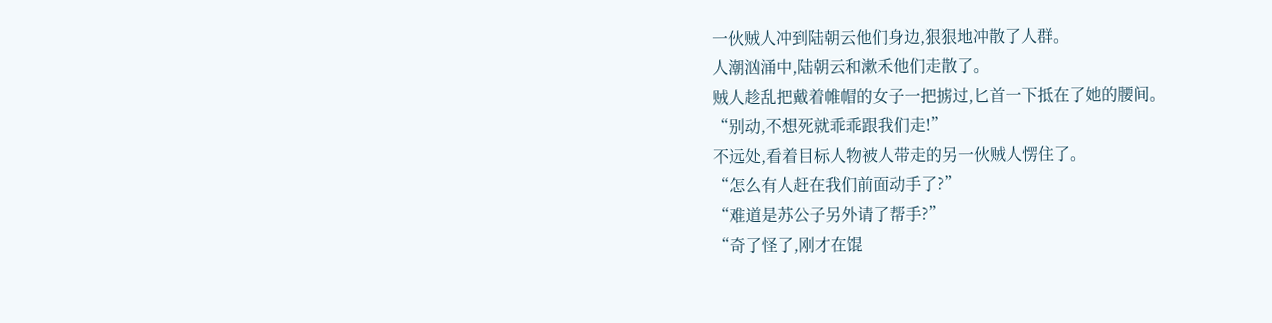一伙贼人冲到陆朝云他们身边,狠狠地冲散了人群。
人潮汹涌中,陆朝云和漱禾他们走散了。
贼人趁乱把戴着帷帽的女子一把掳过,匕首一下抵在了她的腰间。
“别动,不想死就乖乖跟我们走!”
不远处,看着目标人物被人带走的另一伙贼人愣住了。
“怎么有人赶在我们前面动手了?”
“难道是苏公子另外请了帮手?”
“奇了怪了,刚才在馄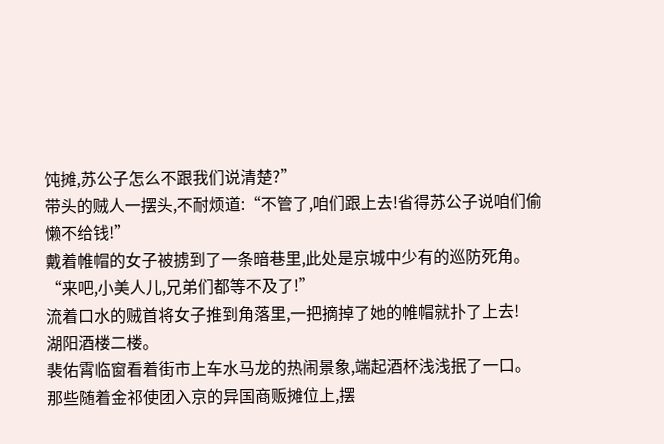饨摊,苏公子怎么不跟我们说清楚?”
带头的贼人一摆头,不耐烦道:“不管了,咱们跟上去!省得苏公子说咱们偷懒不给钱!”
戴着帷帽的女子被掳到了一条暗巷里,此处是京城中少有的巡防死角。
“来吧,小美人儿,兄弟们都等不及了!”
流着口水的贼首将女子推到角落里,一把摘掉了她的帷帽就扑了上去!
湖阳酒楼二楼。
裴佑霄临窗看着街市上车水马龙的热闹景象,端起酒杯浅浅抿了一口。
那些随着金祁使团入京的异国商贩摊位上,摆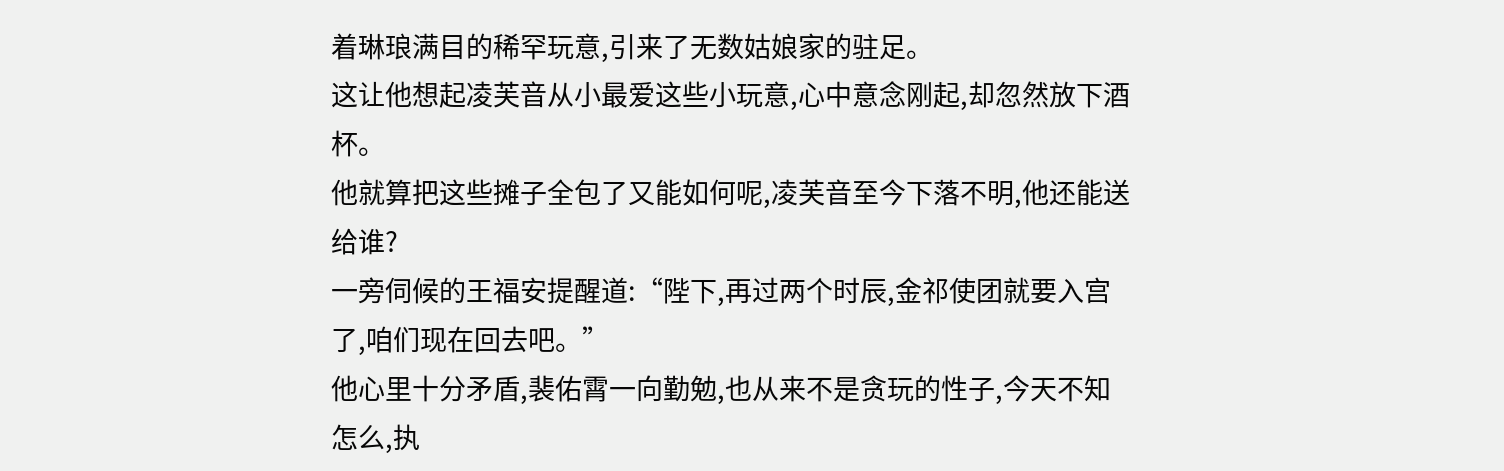着琳琅满目的稀罕玩意,引来了无数姑娘家的驻足。
这让他想起凌芙音从小最爱这些小玩意,心中意念刚起,却忽然放下酒杯。
他就算把这些摊子全包了又能如何呢,凌芙音至今下落不明,他还能送给谁?
一旁伺候的王福安提醒道:“陛下,再过两个时辰,金祁使团就要入宫了,咱们现在回去吧。”
他心里十分矛盾,裴佑霄一向勤勉,也从来不是贪玩的性子,今天不知怎么,执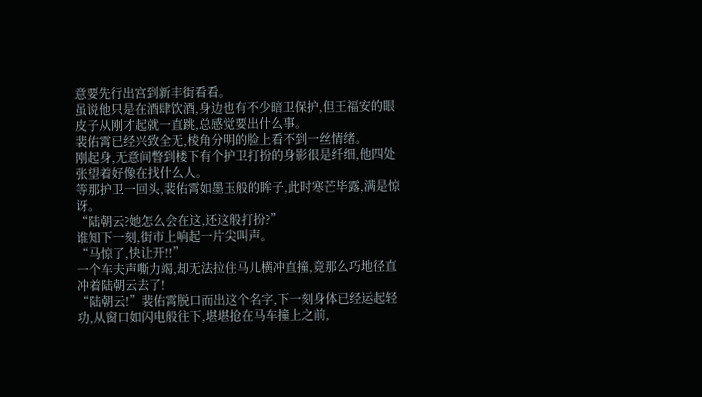意要先行出宫到新丰街看看。
虽说他只是在酒肆饮酒,身边也有不少暗卫保护,但王福安的眼皮子从刚才起就一直跳,总感觉要出什么事。
裴佑霄已经兴致全无,棱角分明的脸上看不到一丝情绪。
刚起身,无意间瞥到楼下有个护卫打扮的身影很是纤细,他四处张望着好像在找什么人。
等那护卫一回头,裴佑霄如墨玉般的眸子,此时寒芒毕露,满是惊讶。
“陆朝云?她怎么会在这,还这般打扮?”
谁知下一刻,街市上响起一片尖叫声。
“马惊了,快让开!!”
一个车夫声嘶力竭,却无法拉住马儿横冲直撞,竟那么巧地径直冲着陆朝云去了!
“陆朝云!”裴佑霄脱口而出这个名字,下一刻身体已经运起轻功,从窗口如闪电般往下,堪堪抢在马车撞上之前,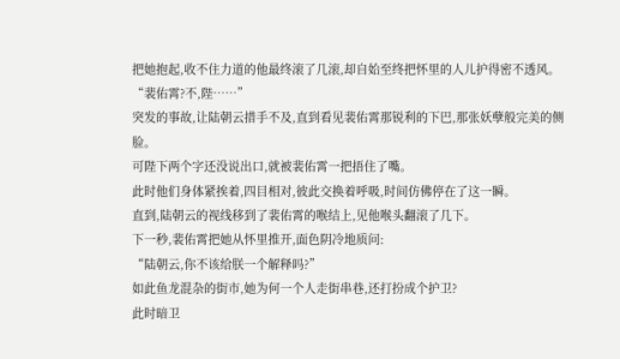把她抱起,收不住力道的他最终滚了几滚,却自始至终把怀里的人儿护得密不透风。
“裴佑霄?不,陛……”
突发的事故,让陆朝云措手不及,直到看见裴佑霄那锐利的下巴,那张妖孽般完美的侧脸。
可陛下两个字还没说出口,就被裴佑霄一把捂住了嘴。
此时他们身体紧挨着,四目相对,彼此交换着呼吸,时间仿佛停在了这一瞬。
直到,陆朝云的视线移到了裴佑霄的喉结上,见他喉头翻滚了几下。
下一秒,裴佑霄把她从怀里推开,面色阴冷地质问:
“陆朝云,你不该给朕一个解释吗?”
如此鱼龙混杂的街市,她为何一个人走街串巷,还打扮成个护卫?
此时暗卫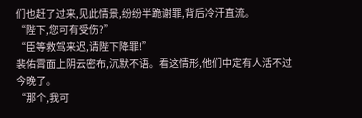们也赶了过来,见此情景,纷纷半跪谢罪,背后冷汗直流。
“陛下,您可有受伤?”
“臣等救驾来迟,请陛下降罪!”
裴佑霄面上阴云密布,沉默不语。看这情形,他们中定有人活不过今晚了。
“那个,我可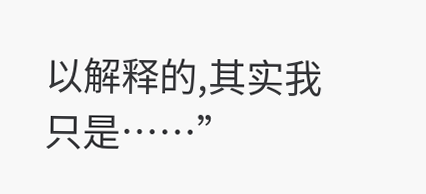以解释的,其实我只是……”